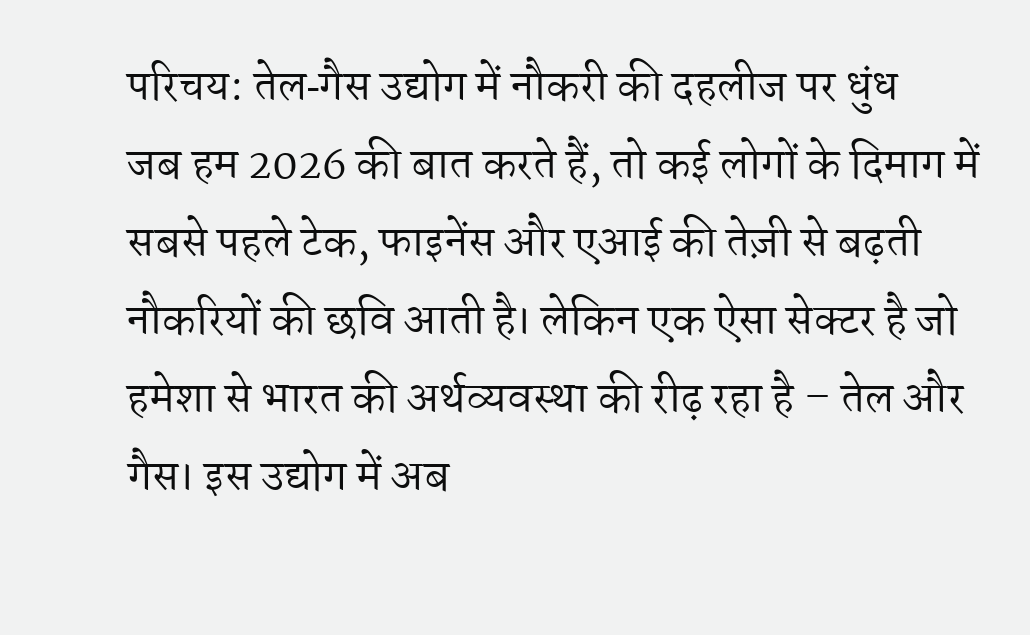परिचय: तेल‑गैस उद्योग में नौकरी की दहलीज पर धुंध
जब हम 2026 की बात करते हैं, तो कई लोगों के दिमाग में सबसे पहले टेक, फाइनेंस और एआई की तेज़ी से बढ़ती नौकरियों की छवि आती है। लेकिन एक ऐसा सेक्टर है जो हमेशा से भारत की अर्थव्यवस्था की रीढ़ रहा है – तेल और गैस। इस उद्योग में अब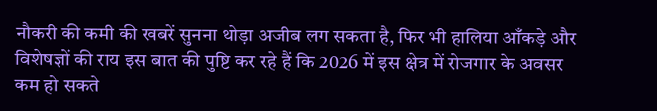नौकरी की कमी की खबरें सुनना थोड़ा अजीब लग सकता है, फिर भी हालिया आँकड़े और विशेषज्ञों की राय इस बात की पुष्टि कर रहे हैं कि 2026 में इस क्षेत्र में रोजगार के अवसर कम हो सकते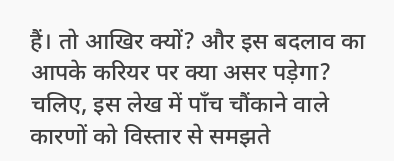हैं। तो आखिर क्यों? और इस बदलाव का आपके करियर पर क्या असर पड़ेगा? चलिए, इस लेख में पाँच चौंकाने वाले कारणों को विस्तार से समझते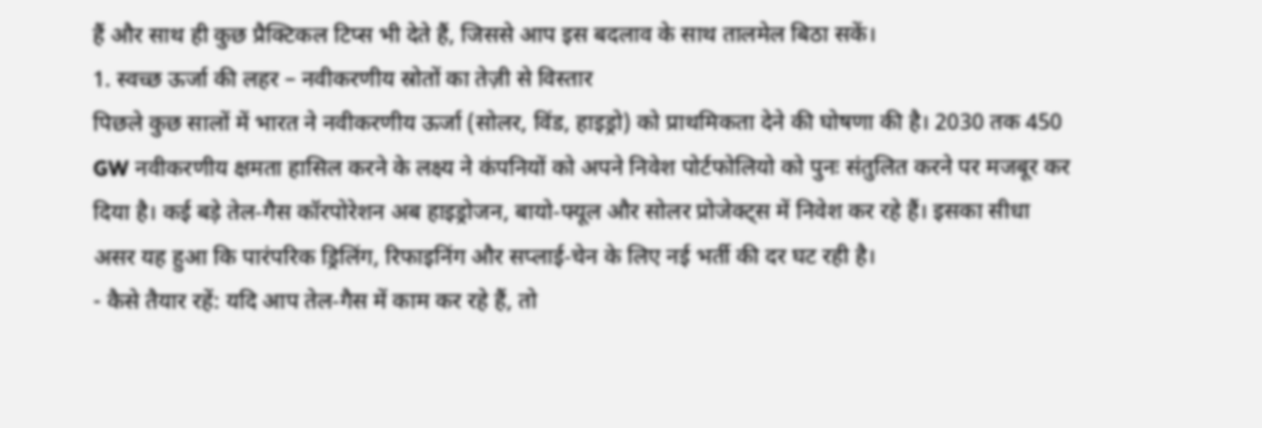हैं और साथ ही कुछ प्रैक्टिकल टिप्स भी देते हैं, जिससे आप इस बदलाव के साथ तालमेल बिठा सकें।
1. स्वच्छ ऊर्जा की लहर – नवीकरणीय स्रोतों का तेज़ी से विस्तार
पिछले कुछ सालों में भारत ने नवीकरणीय ऊर्जा (सोलर, विंड, हाइड्रो) को प्राथमिकता देने की घोषणा की है। 2030 तक 450 GW नवीकरणीय क्षमता हासिल करने के लक्ष्य ने कंपनियों को अपने निवेश पोर्टफोलियो को पुनः संतुलित करने पर मजबूर कर दिया है। कई बड़े तेल‑गैस कॉरपोरेशन अब हाइड्रोजन, बायो‑फ्यूल और सोलर प्रोजेक्ट्स में निवेश कर रहे हैं। इसका सीधा असर यह हुआ कि पारंपरिक ड्रिलिंग, रिफाइनिंग और सप्लाई‑चेन के लिए नई भर्ती की दर घट रही है।
- कैसे तैयार रहें: यदि आप तेल‑गैस में काम कर रहे हैं, तो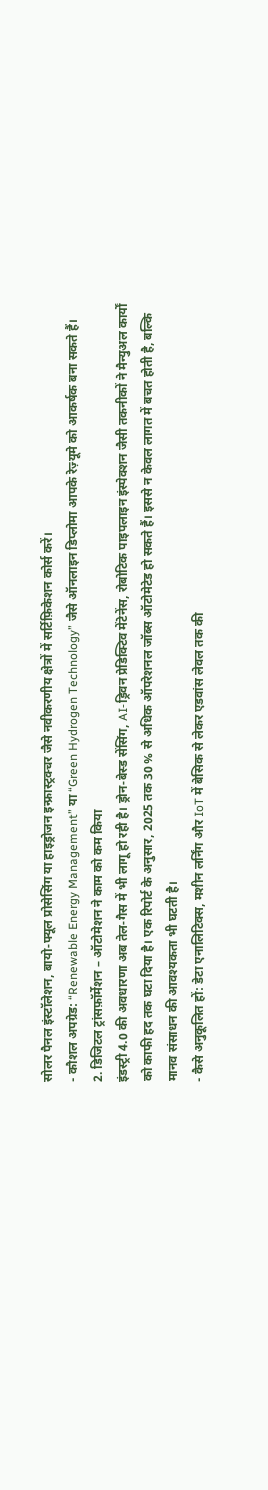सोलर पैनल इंस्टॉलेशन, बायो‑फ्यूल प्रोसेसिंग या हाइड्रोजन इन्फ्रास्ट्रक्चर जैसे नवीकरणीय क्षेत्रों में सर्टिफ़िकेशन कोर्स करें।
- कौशल अपग्रेड: “Renewable Energy Management” या “Green Hydrogen Technology” जैसे ऑनलाइन डिप्लोमा आपके रेज़्यूमे को आकर्षक बना सकते हैं।
2. डिजिटल ट्रांसफ़ॉर्मेशन – ऑटोमेशन ने काम को कम किया
इंडस्ट्री 4.0 की अवधारणा अब तेल‑गैस में भी लागू हो रही है। ड्रोन‑बेस्ड सेंसिंग, AI‑ड्रिवन प्रेडिक्टिव मेंटेनेंस, रोबोटिक पाइपलाइन इंस्पेक्शन जैसी तकनीकों ने मैन्युअल कार्यों को काफी हद तक घटा दिया है। एक रिपोर्ट के अनुसार, 2025 तक 30 % से अधिक ऑपरेशनल जॉब्स ऑटोमेटेड हो सकते हैं। इससे न केवल लागत में बचत होती है, बल्कि मानव संसाधन की आवश्यकता भी घटती है।
- कैसे अनुकूलित हों: डेटा एनालिटिक्स, मशीन लर्निंग और IoT में बेसिक से लेकर एडवांस लेवल तक की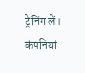ट्रेनिंग लें। कंपनियां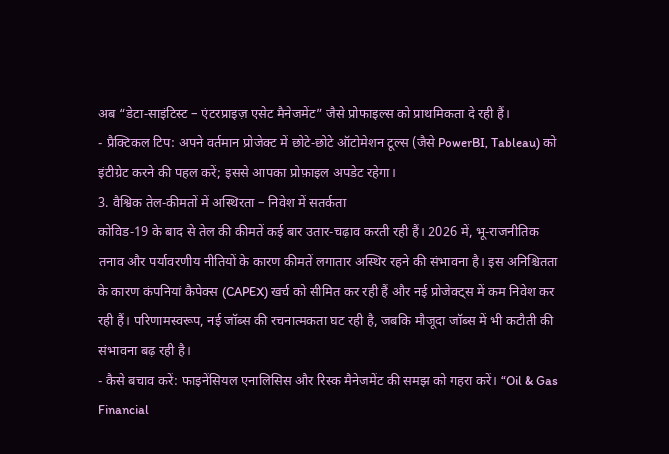अब “डेटा‑साइंटिस्ट – एंटरप्राइज़ एसेट मैनेजमेंट” जैसे प्रोफाइल्स को प्राथमिकता दे रही हैं।
- प्रैक्टिकल टिप: अपने वर्तमान प्रोजेक्ट में छोटे‑छोटे ऑटोमेशन टूल्स (जैसे PowerBI, Tableau) को इंटीग्रेट करने की पहल करें; इससे आपका प्रोफ़ाइल अपडेट रहेगा।
3. वैश्विक तेल‑कीमतों में अस्थिरता – निवेश में सतर्कता
कोविड‑19 के बाद से तेल की कीमतें कई बार उतार‑चढ़ाव करती रही हैं। 2026 में, भू‑राजनीतिक तनाव और पर्यावरणीय नीतियों के कारण कीमतें लगातार अस्थिर रहने की संभावना है। इस अनिश्चितता के कारण कंपनियां कैपेक्स (CAPEX) खर्च को सीमित कर रही हैं और नई प्रोजेक्ट्स में कम निवेश कर रही हैं। परिणामस्वरूप, नई जॉब्स की रचनात्मकता घट रही है, जबकि मौजूदा जॉब्स में भी कटौती की संभावना बढ़ रही है।
- कैसे बचाव करें: फाइनेंसियल एनालिसिस और रिस्क मैनेजमेंट की समझ को गहरा करें। “Oil & Gas Financial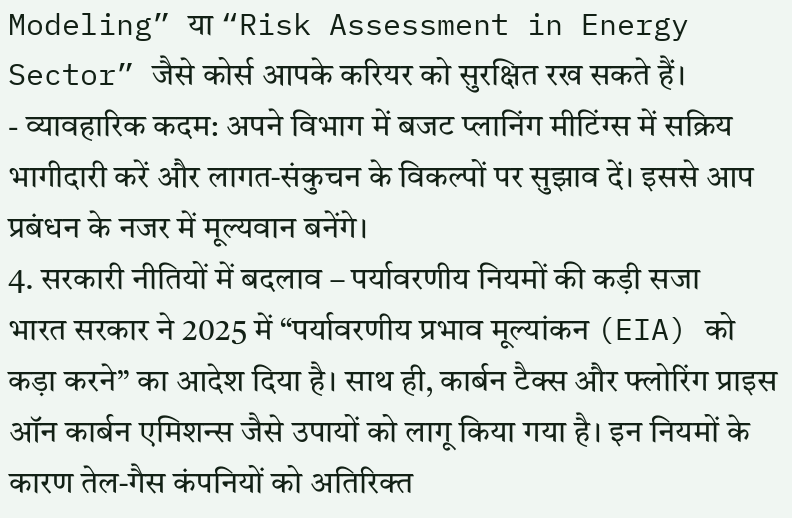Modeling” या “Risk Assessment in Energy Sector” जैसे कोर्स आपके करियर को सुरक्षित रख सकते हैं।
- व्यावहारिक कदम: अपने विभाग में बजट प्लानिंग मीटिंग्स में सक्रिय भागीदारी करें और लागत‑संकुचन के विकल्पों पर सुझाव दें। इससे आप प्रबंधन के नजर में मूल्यवान बनेंगे।
4. सरकारी नीतियों में बदलाव – पर्यावरणीय नियमों की कड़ी सजा
भारत सरकार ने 2025 में “पर्यावरणीय प्रभाव मूल्यांकन (EIA) को कड़ा करने” का आदेश दिया है। साथ ही, कार्बन टैक्स और फ्लोरिंग प्राइस ऑन कार्बन एमिशन्स जैसे उपायों को लागू किया गया है। इन नियमों के कारण तेल‑गैस कंपनियों को अतिरिक्त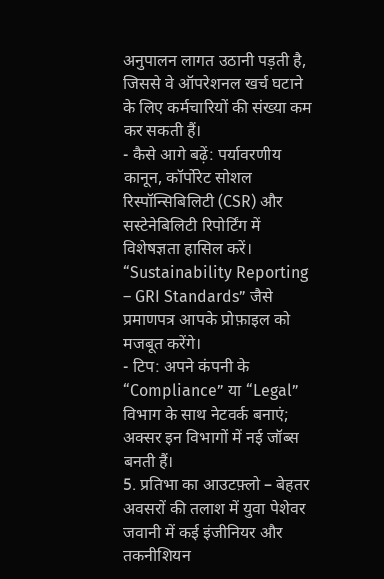अनुपालन लागत उठानी पड़ती है, जिससे वे ऑपरेशनल खर्च घटाने के लिए कर्मचारियों की संख्या कम कर सकती हैं।
- कैसे आगे बढ़ें: पर्यावरणीय कानून, कॉर्पोरेट सोशल रिस्पॉन्सिबिलिटी (CSR) और सस्टेनेबिलिटी रिपोर्टिंग में विशेषज्ञता हासिल करें। “Sustainability Reporting – GRI Standards” जैसे प्रमाणपत्र आपके प्रोफ़ाइल को मजबूत करेंगे।
- टिप: अपने कंपनी के “Compliance” या “Legal” विभाग के साथ नेटवर्क बनाएं; अक्सर इन विभागों में नई जॉब्स बनती हैं।
5. प्रतिभा का आउटफ़्लो – बेहतर अवसरों की तलाश में युवा पेशेवर
जवानी में कई इंजीनियर और तकनीशियन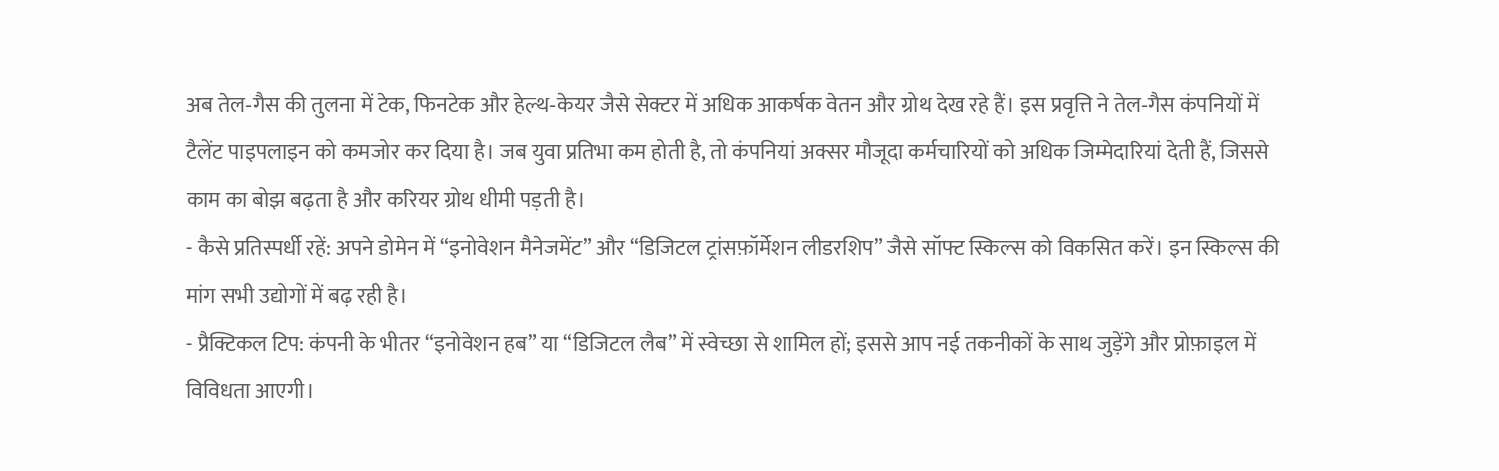अब तेल‑गैस की तुलना में टेक, फिनटेक और हेल्थ‑केयर जैसे सेक्टर में अधिक आकर्षक वेतन और ग्रोथ देख रहे हैं। इस प्रवृत्ति ने तेल‑गैस कंपनियों में टैलेंट पाइपलाइन को कमजोर कर दिया है। जब युवा प्रतिभा कम होती है, तो कंपनियां अक्सर मौजूदा कर्मचारियों को अधिक जिम्मेदारियां देती हैं, जिससे काम का बोझ बढ़ता है और करियर ग्रोथ धीमी पड़ती है।
- कैसे प्रतिस्पर्धी रहें: अपने डोमेन में “इनोवेशन मैनेजमेंट” और “डिजिटल ट्रांसफ़ॉर्मेशन लीडरशिप” जैसे सॉफ्ट स्किल्स को विकसित करें। इन स्किल्स की मांग सभी उद्योगों में बढ़ रही है।
- प्रैक्टिकल टिप: कंपनी के भीतर “इनोवेशन हब” या “डिजिटल लैब” में स्वेच्छा से शामिल हों; इससे आप नई तकनीकों के साथ जुड़ेंगे और प्रोफ़ाइल में विविधता आएगी।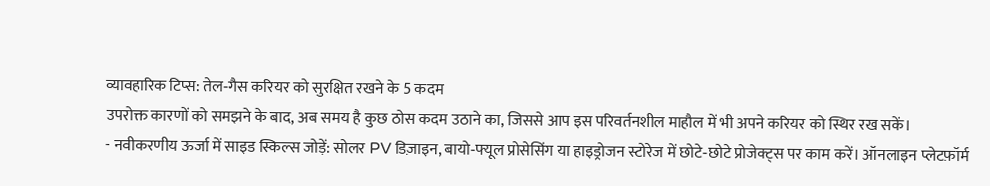व्यावहारिक टिप्स: तेल‑गैस करियर को सुरक्षित रखने के 5 कदम
उपरोक्त कारणों को समझने के बाद, अब समय है कुछ ठोस कदम उठाने का, जिससे आप इस परिवर्तनशील माहौल में भी अपने करियर को स्थिर रख सकें।
- नवीकरणीय ऊर्जा में साइड स्किल्स जोड़ें: सोलर PV डिज़ाइन, बायो‑फ्यूल प्रोसेसिंग या हाइड्रोजन स्टोरेज में छोटे‑छोटे प्रोजेक्ट्स पर काम करें। ऑनलाइन प्लेटफ़ॉर्म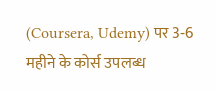(Coursera, Udemy) पर 3‑6 महीने के कोर्स उपलब्ध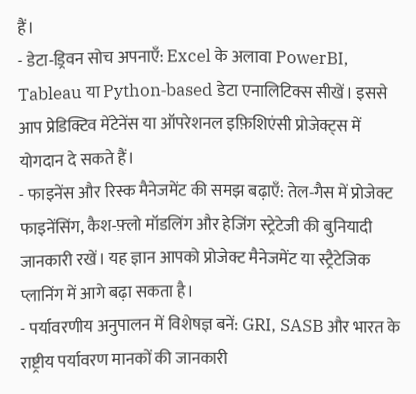हैं।
- डेटा‑ड्रिवन सोच अपनाएँ: Excel के अलावा PowerBI, Tableau या Python‑based डेटा एनालिटिक्स सीखें। इससे आप प्रेडिक्टिव मेंटेनेंस या ऑपरेशनल इफ़िशिएंसी प्रोजेक्ट्स में योगदान दे सकते हैं।
- फाइनेंस और रिस्क मैनेजमेंट की समझ बढ़ाएँ: तेल‑गैस में प्रोजेक्ट फाइनेंसिंग, कैश‑फ़्लो मॉडलिंग और हेजिंग स्ट्रेटेजी की बुनियादी जानकारी रखें। यह ज्ञान आपको प्रोजेक्ट मैनेजमेंट या स्ट्रैटेजिक प्लानिंग में आगे बढ़ा सकता है।
- पर्यावरणीय अनुपालन में विशेषज्ञ बनें: GRI, SASB और भारत के राष्ट्रीय पर्यावरण मानकों की जानकारी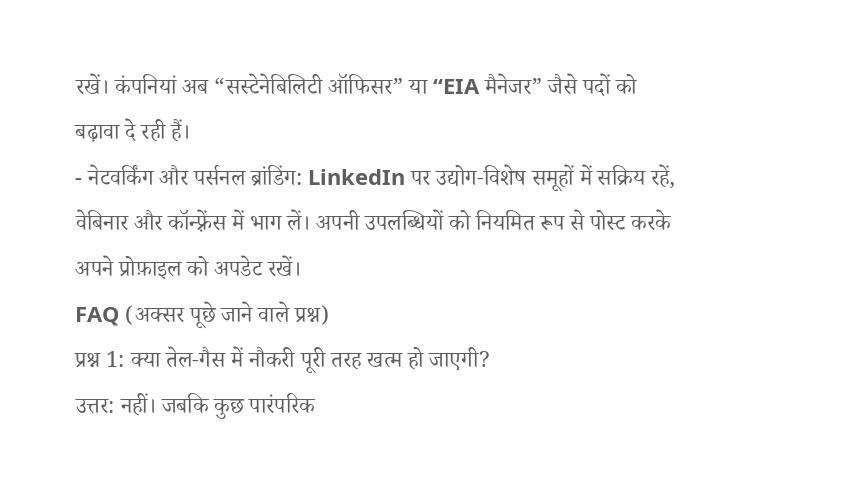रखें। कंपनियां अब “सस्टेनेबिलिटी ऑफिसर” या “EIA मैनेजर” जैसे पदों को बढ़ावा दे रही हैं।
- नेटवर्किंग और पर्सनल ब्रांडिंग: LinkedIn पर उद्योग‑विशेष समूहों में सक्रिय रहें, वेबिनार और कॉन्फ़्रेंस में भाग लें। अपनी उपलब्धियों को नियमित रूप से पोस्ट करके अपने प्रोफ़ाइल को अपडेट रखें।
FAQ (अक्सर पूछे जाने वाले प्रश्न)
प्रश्न 1: क्या तेल‑गैस में नौकरी पूरी तरह खत्म हो जाएगी?
उत्तर: नहीं। जबकि कुछ पारंपरिक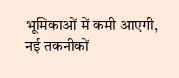भूमिकाओं में कमी आएगी, नई तकनीकों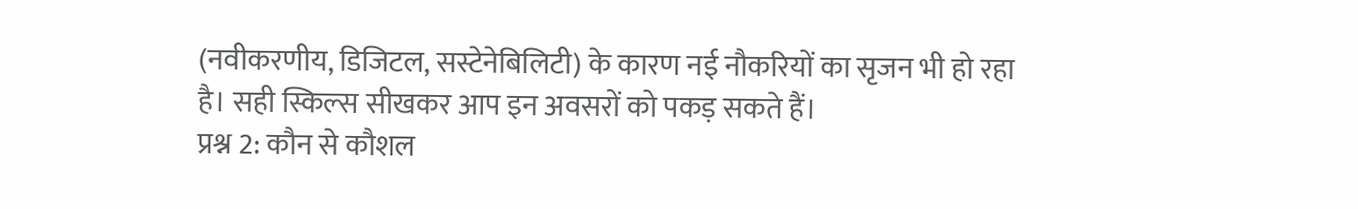(नवीकरणीय, डिजिटल, सस्टेनेबिलिटी) के कारण नई नौकरियों का सृजन भी हो रहा है। सही स्किल्स सीखकर आप इन अवसरों को पकड़ सकते हैं।
प्रश्न 2: कौन से कौशल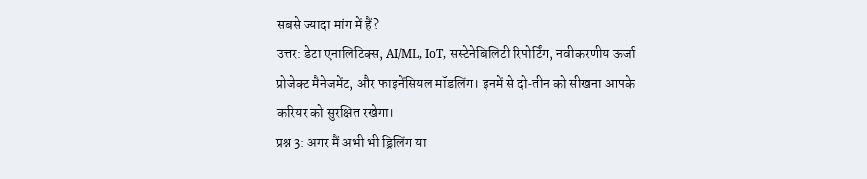सबसे ज्यादा मांग में हैं?
उत्तर: डेटा एनालिटिक्स, AI/ML, IoT, सस्टेनेबिलिटी रिपोर्टिंग, नवीकरणीय ऊर्जा प्रोजेक्ट मैनेजमेंट, और फाइनेंसियल मॉडलिंग। इनमें से दो‑तीन को सीखना आपके करियर को सुरक्षित रखेगा।
प्रश्न 3: अगर मैं अभी भी ड्रिलिंग या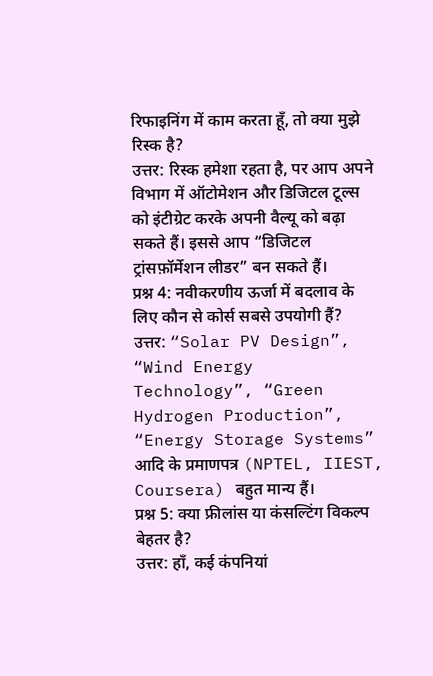रिफाइनिंग में काम करता हूँ, तो क्या मुझे रिस्क है?
उत्तर: रिस्क हमेशा रहता है, पर आप अपने विभाग में ऑटोमेशन और डिजिटल टूल्स को इंटीग्रेट करके अपनी वैल्यू को बढ़ा सकते हैं। इससे आप “डिजिटल ट्रांसफ़ॉर्मेशन लीडर” बन सकते हैं।
प्रश्न 4: नवीकरणीय ऊर्जा में बदलाव के लिए कौन से कोर्स सबसे उपयोगी हैं?
उत्तर: “Solar PV Design”, “Wind Energy Technology”, “Green Hydrogen Production”, “Energy Storage Systems” आदि के प्रमाणपत्र (NPTEL, IIEST, Coursera) बहुत मान्य हैं।
प्रश्न 5: क्या फ्रीलांस या कंसल्टिंग विकल्प बेहतर है?
उत्तर: हाँ, कई कंपनियां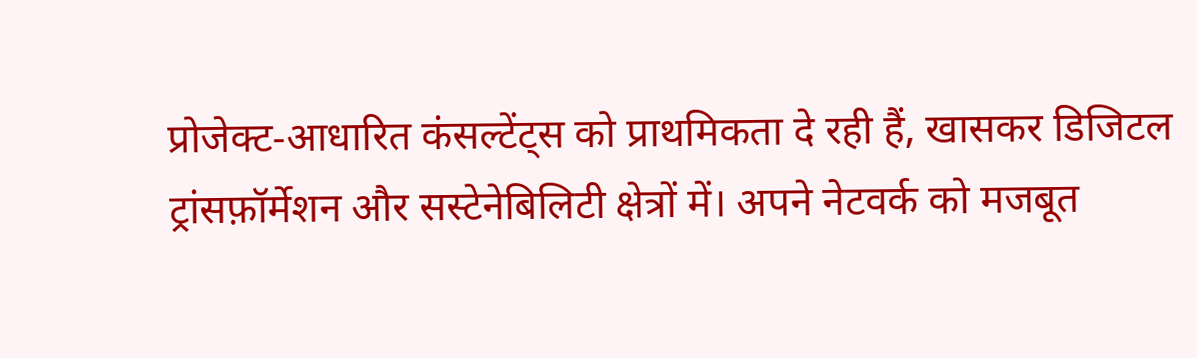प्रोजेक्ट‑आधारित कंसल्टेंट्स को प्राथमिकता दे रही हैं, खासकर डिजिटल ट्रांसफ़ॉर्मेशन और सस्टेनेबिलिटी क्षेत्रों में। अपने नेटवर्क को मजबूत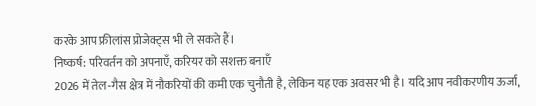करके आप फ्रीलांस प्रोजेक्ट्स भी ले सकते हैं।
निष्कर्ष: परिवर्तन को अपनाएँ, करियर को सशक्त बनाएँ
2026 में तेल‑गैस क्षेत्र में नौकरियों की कमी एक चुनौती है, लेकिन यह एक अवसर भी है। यदि आप नवीकरणीय ऊर्जा,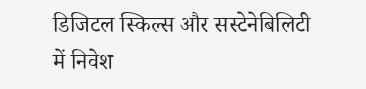डिजिटल स्किल्स और सस्टेनेबिलिटी में निवेश